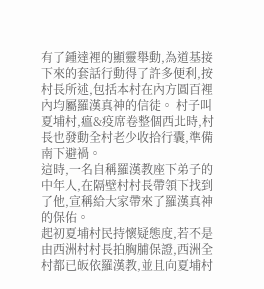有了鍾達裡的顯靈舉動,為道基接下來的套話行動得了許多便利,按村長所述,包括本村在內方圓百裡內均屬羅漢真神的信徒。 村子叫夏埔村,瘟&疫席卷整個西北時,村長也發動全村老少收拾行囊,準備南下避禍。
這時,一名自稱羅漢教座下弟子的中年人,在隔壁村村長帶領下找到了他,宣稱給大家帶來了羅漢真神的保佑。
起初夏埔村民持懷疑態度,若不是由西洲村村長拍胸脯保證,西洲全村都已皈依羅漢教,並且向夏埔村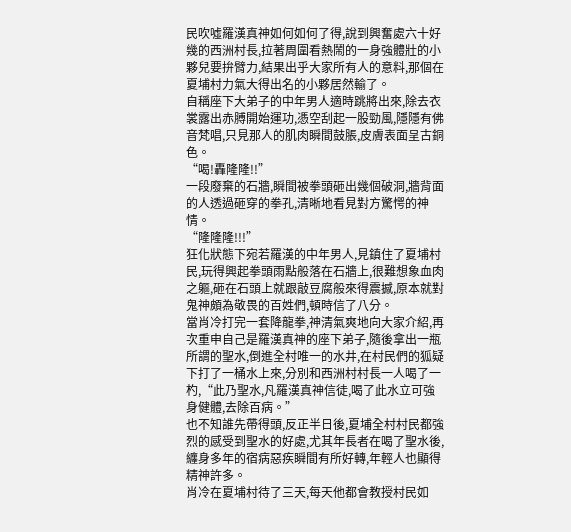民吹噓羅漢真神如何如何了得,說到興奮處六十好幾的西洲村長,拉著周圍看熱鬧的一身強體壯的小夥兒要拚臂力,結果出乎大家所有人的意料,那個在夏埔村力氣大得出名的小夥居然輸了。
自稱座下大弟子的中年男人適時跳將出來,除去衣裳露出赤膊開始運功,憑空刮起一股勁風,隱隱有佛音梵唱,只見那人的肌肉瞬間鼓脹,皮膚表面呈古銅色。
“喝!轟隆隆!!”
一段廢棄的石牆,瞬間被拳頭砸出幾個破洞,牆背面的人透過砸穿的拳孔,清晰地看見對方驚愕的神情。
“隆隆隆!!!”
狂化狀態下宛若羅漢的中年男人,見鎮住了夏埔村民,玩得興起拳頭雨點般落在石牆上,很難想象血肉之軀,砸在石頭上就跟敲豆腐般來得震撼,原本就對鬼神頗為敬畏的百姓們,頓時信了八分。
當肖冷打完一套降龍拳,神清氣爽地向大家介紹,再次重申自己是羅漢真神的座下弟子,隨後拿出一瓶所謂的聖水,倒進全村唯一的水井,在村民們的狐疑下打了一桶水上來,分別和西洲村村長一人喝了一杓,“此乃聖水,凡羅漢真神信徒,喝了此水立可強身健體,去除百病。”
也不知誰先帶得頭,反正半日後,夏埔全村村民都強烈的感受到聖水的好處,尤其年長者在喝了聖水後,纏身多年的宿病惡疾瞬間有所好轉,年輕人也顯得精神許多。
肖冷在夏埔村待了三天,每天他都會教授村民如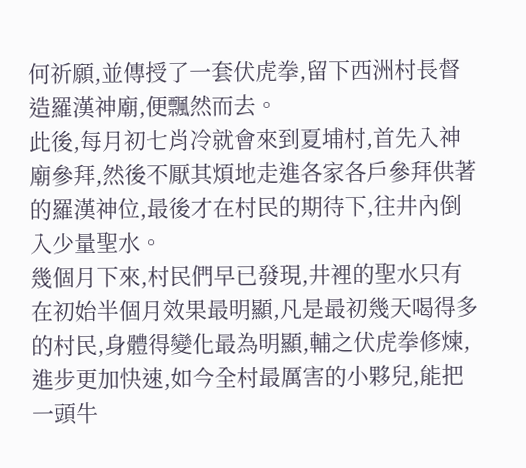何祈願,並傳授了一套伏虎拳,留下西洲村長督造羅漢神廟,便飄然而去。
此後,每月初七肖冷就會來到夏埔村,首先入神廟參拜,然後不厭其煩地走進各家各戶參拜供著的羅漢神位,最後才在村民的期待下,往井內倒入少量聖水。
幾個月下來,村民們早已發現,井裡的聖水只有在初始半個月效果最明顯,凡是最初幾天喝得多的村民,身體得變化最為明顯,輔之伏虎拳修煉,進步更加快速,如今全村最厲害的小夥兒,能把一頭牛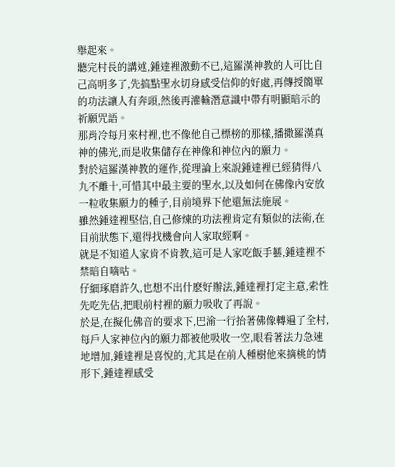舉起來。
聽完村長的講述,鍾達裡激動不已,這羅漢神教的人可比自己高明多了,先搞點聖水切身感受信仰的好處,再傳授簡單的功法讓人有奔頭,然後再灌輸潛意識中帶有明顯暗示的祈願咒語。
那肖冷每月來村裡,也不像他自己標榜的那樣,播撒羅漢真神的佛光,而是收集儲存在神像和神位內的願力。
對於這羅漢神教的運作,從理論上來說鍾達裡已經猜得八九不離十,可惜其中最主要的聖水,以及如何在佛像內安放一粒收集願力的種子,目前境界下他還無法施展。
雖然鍾達裡堅信,自己修煉的功法裡肯定有類似的法術,在目前狀態下,還得找機會向人家取經啊。
就是不知道人家肯不肯教,這可是人家吃飯手藝,鍾達裡不禁暗自嘀咕。
仔細琢磨許久,也想不出什麽好辦法,鍾達裡打定主意,索性先吃先佔,把眼前村裡的願力吸收了再說。
於是,在擬化佛音的要求下,巴渝一行抬著佛像轉遍了全村,每戶人家神位內的願力都被他吸收一空,眼看著法力急速地增加,鍾達裡是喜悅的,尤其是在前人種樹他來摘桃的情形下,鍾達裡感受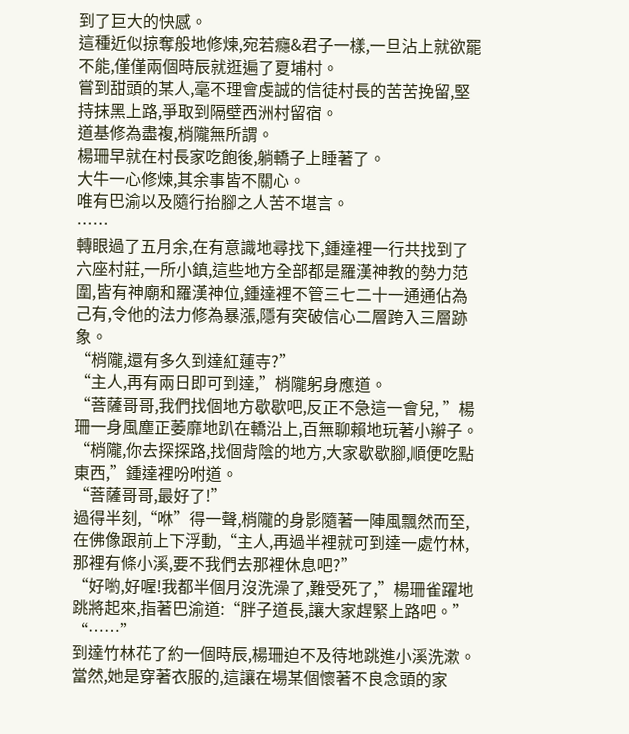到了巨大的快感。
這種近似掠奪般地修煉,宛若癮&君子一樣,一旦沾上就欲罷不能,僅僅兩個時辰就逛遍了夏埔村。
嘗到甜頭的某人,毫不理會虔誠的信徒村長的苦苦挽留,堅持抹黑上路,爭取到隔壁西洲村留宿。
道基修為盡複,梢隴無所謂。
楊珊早就在村長家吃飽後,躺轎子上睡著了。
大牛一心修煉,其余事皆不關心。
唯有巴渝以及隨行抬腳之人苦不堪言。
……
轉眼過了五月余,在有意識地尋找下,鍾達裡一行共找到了六座村莊,一所小鎮,這些地方全部都是羅漢神教的勢力范圍,皆有神廟和羅漢神位,鍾達裡不管三七二十一通通佔為己有,令他的法力修為暴漲,隱有突破信心二層跨入三層跡象。
“梢隴,還有多久到達紅蓮寺?”
“主人,再有兩日即可到達,”梢隴躬身應道。
“菩薩哥哥,我們找個地方歇歇吧,反正不急這一會兒, ”楊珊一身風塵正萎靡地趴在轎沿上,百無聊賴地玩著小辮子。
“梢隴,你去探探路,找個背陰的地方,大家歇歇腳,順便吃點東西,”鍾達裡吩咐道。
“菩薩哥哥,最好了!”
過得半刻,“咻”得一聲,梢隴的身影隨著一陣風飄然而至,在佛像跟前上下浮動,“主人,再過半裡就可到達一處竹林,那裡有條小溪,要不我們去那裡休息吧?”
“好喲,好喔!我都半個月沒洗澡了,難受死了,”楊珊雀躍地跳將起來,指著巴渝道:“胖子道長,讓大家趕緊上路吧。”
“……”
到達竹林花了約一個時辰,楊珊迫不及待地跳進小溪洗漱。當然,她是穿著衣服的,這讓在場某個懷著不良念頭的家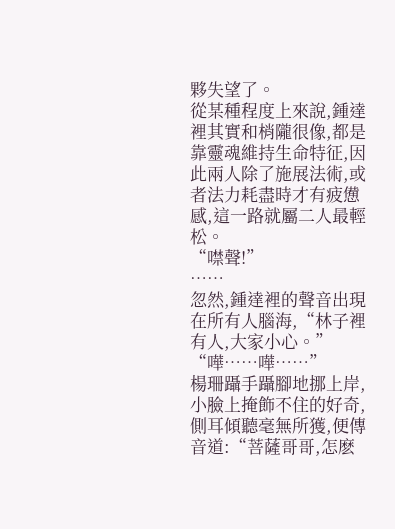夥失望了。
從某種程度上來說,鍾達裡其實和梢隴很像,都是靠靈魂維持生命特征,因此兩人除了施展法術,或者法力耗盡時才有疲憊感,這一路就屬二人最輕松。
“噤聲!”
……
忽然,鍾達裡的聲音出現在所有人腦海,“林子裡有人,大家小心。”
“嘩……嘩……”
楊珊躡手躡腳地挪上岸,小臉上掩飾不住的好奇,側耳傾聽毫無所獲,便傳音道:“菩薩哥哥,怎麽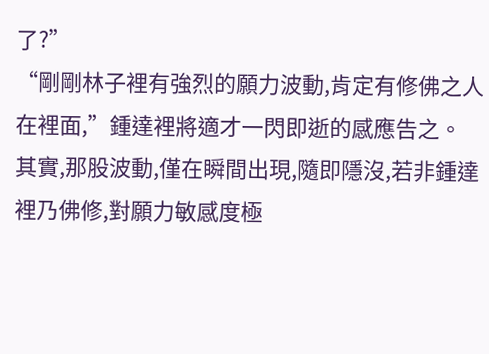了?”
“剛剛林子裡有強烈的願力波動,肯定有修佛之人在裡面,”鍾達裡將適才一閃即逝的感應告之。
其實,那股波動,僅在瞬間出現,隨即隱沒,若非鍾達裡乃佛修,對願力敏感度極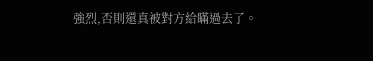強烈,否則還真被對方給瞞過去了。